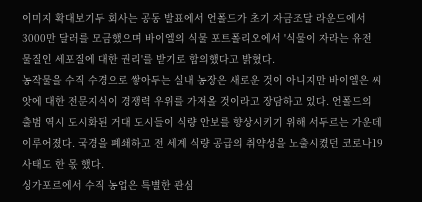이미지 확대보기두 회사는 공동 발표에서 언폴드가 초기 자금조달 라운드에서 3000만 달러를 모금했으며 바이엘의 식물 포트폴리오에서 '식물이 자라는 유전 물질인 세포질에 대한 권리'를 받기로 합의했다고 밝혔다.
농작물을 수직 수경으로 쌓아두는 실내 농장은 새로운 것이 아니지만 바이엘은 씨앗에 대한 전문지식이 경쟁력 우위를 가져올 것이라고 장담하고 있다. 언폴드의 출범 역시 도시화된 거대 도시들이 식량 안보를 향상시키기 위해 서두르는 가운데 이루어졌다. 국경을 폐쇄하고 전 세계 식량 공급의 취약성을 노출시켰던 코로나19 사태도 한 몫 했다.
싱가포르에서 수직 농업은 특별한 관심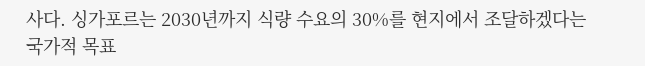사다. 싱가포르는 2030년까지 식량 수요의 30%를 현지에서 조달하겠다는 국가적 목표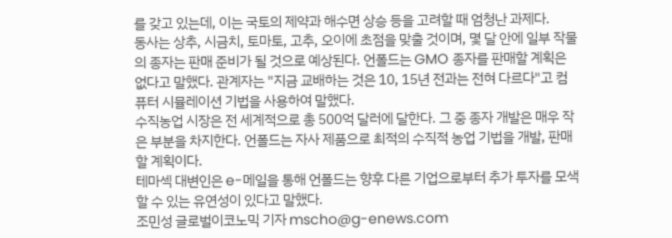를 갖고 있는데, 이는 국토의 제약과 해수면 상승 등을 고려할 때 엄청난 과제다.
동사는 상추, 시금치, 토마토, 고추, 오이에 초점을 맞출 것이며, 몇 달 안에 일부 작물의 종자는 판매 준비가 될 것으로 예상된다. 언폴드는 GMO 종자를 판매할 계획은 없다고 말했다. 관계자는 "지금 교배하는 것은 10, 15년 전과는 전혀 다르다"고 컴퓨터 시뮬레이션 기법을 사용하여 말했다.
수직농업 시장은 전 세계적으로 총 500억 달러에 달한다. 그 중 종자 개발은 매우 작은 부분을 차지한다. 언폴드는 자사 제품으로 최적의 수직적 농업 기법을 개발, 판매할 계획이다.
테마섹 대변인은 e-메일을 통해 언폴드는 향후 다른 기업으로부터 추가 투자를 모색할 수 있는 유연성이 있다고 말했다.
조민성 글로벌이코노믹 기자 mscho@g-enews.com